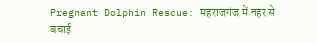Pregnant Dolphin Rescue: महराजगंज में नहर से बचाई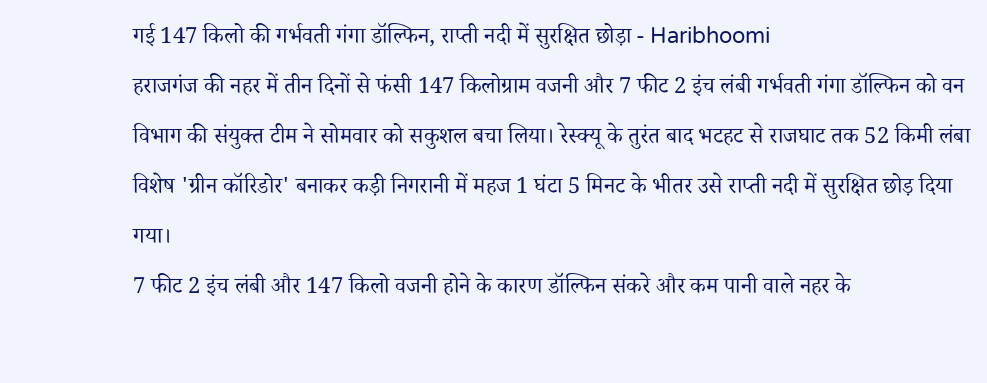गई 147 किलो की गर्भवती गंगा डॉल्फिन, राप्ती नदी में सुरक्षित छोड़ा - Haribhoomi
हराजगंज की नहर में तीन दिनों से फंसी 147 किलोग्राम वजनी और 7 फीट 2 इंच लंबी गर्भवती गंगा डॉल्फिन को वन विभाग की संयुक्त टीम ने सोमवार को सकुशल बचा लिया। रेस्क्यू के तुरंत बाद भटहट से राजघाट तक 52 किमी लंबा विशेष 'ग्रीन कॉरिडोर' बनाकर कड़ी निगरानी में महज 1 घंटा 5 मिनट के भीतर उसे राप्ती नदी में सुरक्षित छोड़ दिया गया।
7 फीट 2 इंच लंबी और 147 किलो वजनी होने के कारण डॉल्फिन संकरे और कम पानी वाले नहर के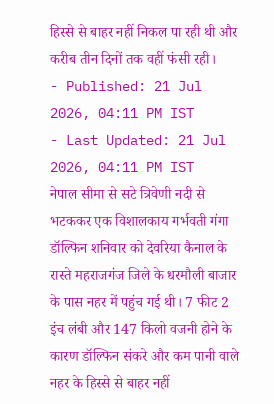हिस्से से बाहर नहीं निकल पा रही थी और करीब तीन दिनों तक वहीं फंसी रही।
- Published: 21 Jul 2026, 04:11 PM IST
- Last Updated: 21 Jul 2026, 04:11 PM IST
नेपाल सीमा से सटे त्रिवेणी नदी से भटककर एक विशालकाय गर्भवती गंगा डॉल्फिन शनिवार को देवरिया कैनाल के रास्ते महराजगंज जिले के धरमौली बाजार के पास नहर में पहुंच गई थी। 7 फीट 2 इंच लंबी और 147 किलो वजनी होने के कारण डॉल्फिन संकरे और कम पानी वाले नहर के हिस्से से बाहर नहीं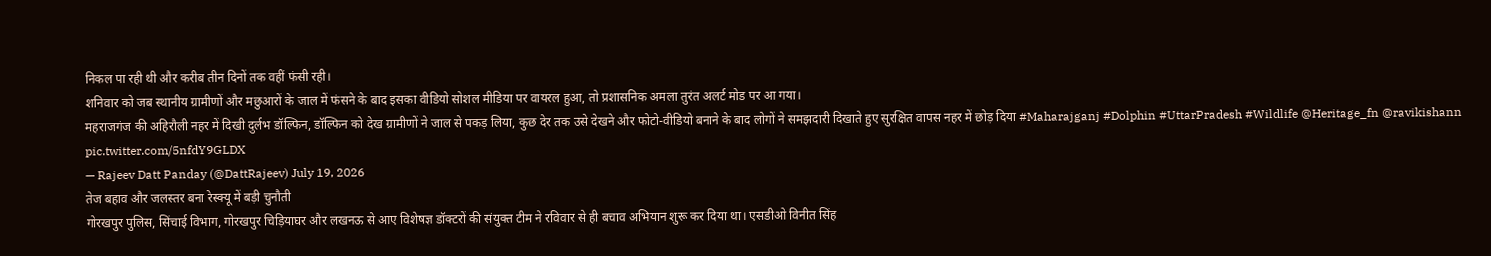निकल पा रही थी और करीब तीन दिनों तक वहीं फंसी रही।
शनिवार को जब स्थानीय ग्रामीणों और मछुआरों के जाल में फंसने के बाद इसका वीडियो सोशल मीडिया पर वायरल हुआ, तो प्रशासनिक अमला तुरंत अलर्ट मोड पर आ गया।
महराजगंज की अहिरौली नहर में दिखी दुर्लभ डॉल्फिन, डॉल्फिन को देख ग्रामीणों ने जाल से पकड़ लिया, कुछ देर तक उसे देखने और फोटो-वीडियो बनाने के बाद लोगों ने समझदारी दिखाते हुए सुरक्षित वापस नहर में छोड़ दिया #Maharajganj #Dolphin #UttarPradesh #Wildlife @Heritage_fn @ravikishann pic.twitter.com/5nfdY9GLDX
— Rajeev Datt Panday (@DattRajeev) July 19, 2026
तेज बहाव और जलस्तर बना रेस्क्यू में बड़ी चुनौती
गोरखपुर पुलिस, सिंचाई विभाग, गोरखपुर चिड़ियाघर और लखनऊ से आए विशेषज्ञ डॉक्टरों की संयुक्त टीम ने रविवार से ही बचाव अभियान शुरू कर दिया था। एसडीओ विनीत सिंह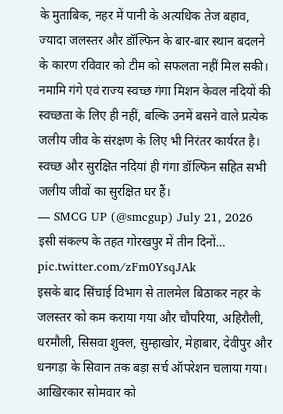के मुताबिक, नहर में पानी के अत्यधिक तेज बहाव, ज्यादा जलस्तर और डॉल्फिन के बार-बार स्थान बदलने के कारण रविवार को टीम को सफलता नहीं मिल सकी।
नमामि गंगे एवं राज्य स्वच्छ गंगा मिशन केवल नदियों की स्वच्छता के लिए ही नहीं, बल्कि उनमें बसने वाले प्रत्येक जलीय जीव के संरक्षण के लिए भी निरंतर कार्यरत है। स्वच्छ और सुरक्षित नदियां ही गंगा डॉल्फिन सहित सभी जलीय जीवों का सुरक्षित घर हैं।
— SMCG UP (@smcgup) July 21, 2026
इसी संकल्प के तहत गोरखपुर में तीन दिनों… pic.twitter.com/zFm0YsqJAk
इसके बाद सिंचाई विभाग से तालमेल बिठाकर नहर के जलस्तर को कम कराया गया और चौपरिया, अहिरौली, धरमौली, सिसवा शुक्ल, सुम्हाखोर, मेहाबार, देवीपुर और धनगड़ा के सिवान तक बड़ा सर्च ऑपरेशन चलाया गया। आखिरकार सोमवार को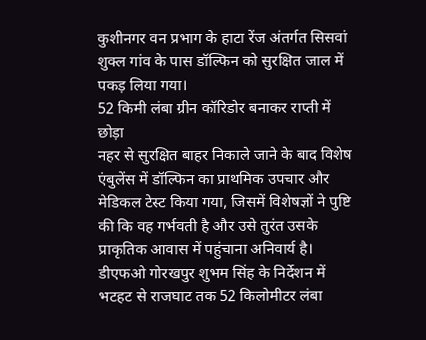कुशीनगर वन प्रभाग के हाटा रेंज अंतर्गत सिसवां शुक्ल गांव के पास डॉल्फिन को सुरक्षित जाल में पकड़ लिया गया।
52 किमी लंबा ग्रीन कॉरिडोर बनाकर राप्ती में छोड़ा
नहर से सुरक्षित बाहर निकाले जाने के बाद विशेष एंबुलेंस में डॉल्फिन का प्राथमिक उपचार और मेडिकल टेस्ट किया गया, जिसमें विशेषज्ञों ने पुष्टि की कि वह गर्भवती है और उसे तुरंत उसके प्राकृतिक आवास में पहुंचाना अनिवार्य है। डीएफओ गोरखपुर शुभम सिंह के निर्देशन में भटहट से राजघाट तक 52 किलोमीटर लंबा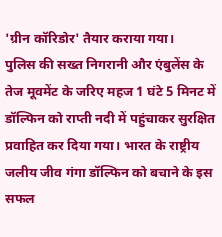'ग्रीन कॉरिडोर' तैयार कराया गया।
पुलिस की सख्त निगरानी और एंबुलेंस के तेज मूवमेंट के जरिए महज 1 घंटे 5 मिनट में डॉल्फिन को राप्ती नदी में पहुंचाकर सुरक्षित प्रवाहित कर दिया गया। भारत के राष्ट्रीय जलीय जीव गंगा डॉल्फिन को बचाने के इस सफल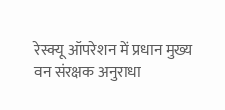रेस्क्यू ऑपरेशन में प्रधान मुख्य वन संरक्षक अनुराधा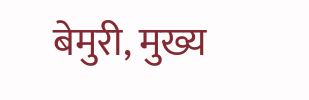बेमुरी, मुख्य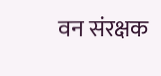वन संरक्षक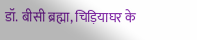डॉ. बीसी ब्रह्मा, चिड़ियाघर के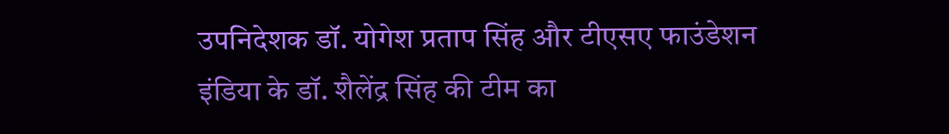उपनिदेशक डॉ. योगेश प्रताप सिंह और टीएसए फाउंडेशन इंडिया के डॉ. शैलेंद्र सिंह की टीम का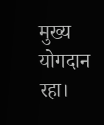मुख्य योगदान रहा।